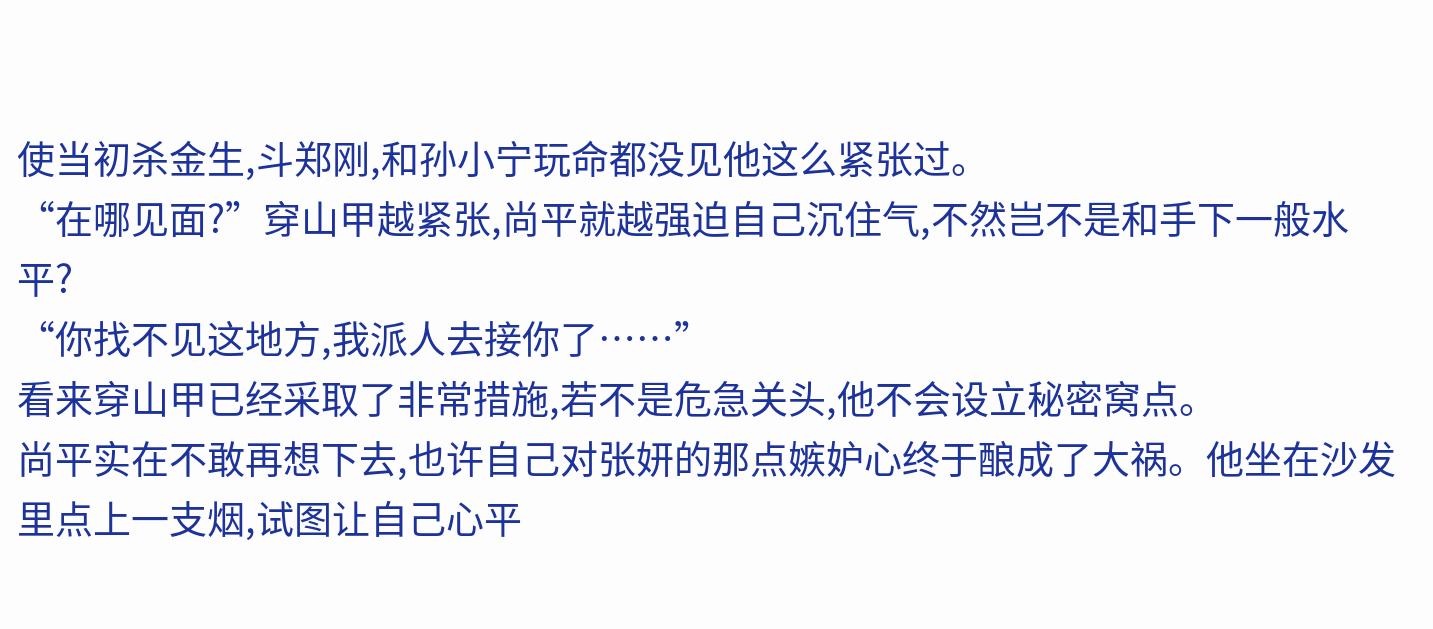使当初杀金生,斗郑刚,和孙小宁玩命都没见他这么紧张过。
“在哪见面?”穿山甲越紧张,尚平就越强迫自己沉住气,不然岂不是和手下一般水平?
“你找不见这地方,我派人去接你了……”
看来穿山甲已经采取了非常措施,若不是危急关头,他不会设立秘密窝点。
尚平实在不敢再想下去,也许自己对张妍的那点嫉妒心终于酿成了大祸。他坐在沙发里点上一支烟,试图让自己心平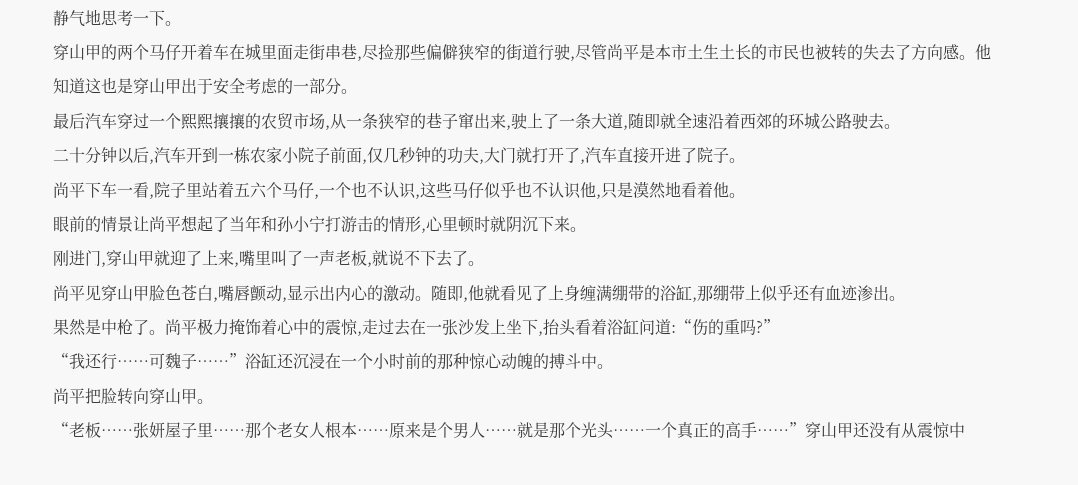静气地思考一下。
穿山甲的两个马仔开着车在城里面走街串巷,尽捡那些偏僻狭窄的街道行驶,尽管尚平是本市土生土长的市民也被转的失去了方向感。他知道这也是穿山甲出于安全考虑的一部分。
最后汽车穿过一个熙熙攘攘的农贸市场,从一条狭窄的巷子窜出来,驶上了一条大道,随即就全速沿着西郊的环城公路驶去。
二十分钟以后,汽车开到一栋农家小院子前面,仅几秒钟的功夫,大门就打开了,汽车直接开进了院子。
尚平下车一看,院子里站着五六个马仔,一个也不认识,这些马仔似乎也不认识他,只是漠然地看着他。
眼前的情景让尚平想起了当年和孙小宁打游击的情形,心里顿时就阴沉下来。
刚进门,穿山甲就迎了上来,嘴里叫了一声老板,就说不下去了。
尚平见穿山甲脸色苍白,嘴唇颤动,显示出内心的激动。随即,他就看见了上身缠满绷带的浴缸,那绷带上似乎还有血迹渗出。
果然是中枪了。尚平极力掩饰着心中的震惊,走过去在一张沙发上坐下,抬头看着浴缸问道:“伤的重吗?”
“我还行……可魏子……”浴缸还沉浸在一个小时前的那种惊心动魄的搏斗中。
尚平把脸转向穿山甲。
“老板……张妍屋子里……那个老女人根本……原来是个男人……就是那个光头……一个真正的高手……”穿山甲还没有从震惊中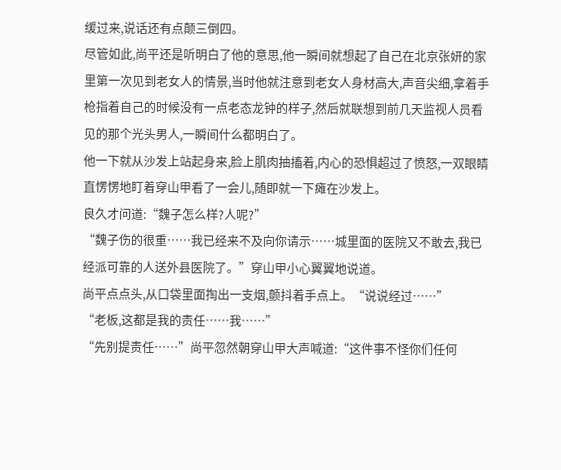缓过来,说话还有点颠三倒四。
尽管如此,尚平还是听明白了他的意思,他一瞬间就想起了自己在北京张妍的家里第一次见到老女人的情景,当时他就注意到老女人身材高大,声音尖细,拿着手枪指着自己的时候没有一点老态龙钟的样子,然后就联想到前几天监视人员看见的那个光头男人,一瞬间什么都明白了。
他一下就从沙发上站起身来,脸上肌肉抽搐着,内心的恐惧超过了愤怒,一双眼睛直愣愣地盯着穿山甲看了一会儿,随即就一下瘫在沙发上。
良久才问道:“魏子怎么样?人呢?”
“魏子伤的很重……我已经来不及向你请示……城里面的医院又不敢去,我已经派可靠的人送外县医院了。”穿山甲小心翼翼地说道。
尚平点点头,从口袋里面掏出一支烟,颤抖着手点上。“说说经过……”
“老板,这都是我的责任……我……”
“先别提责任……”尚平忽然朝穿山甲大声喊道:“这件事不怪你们任何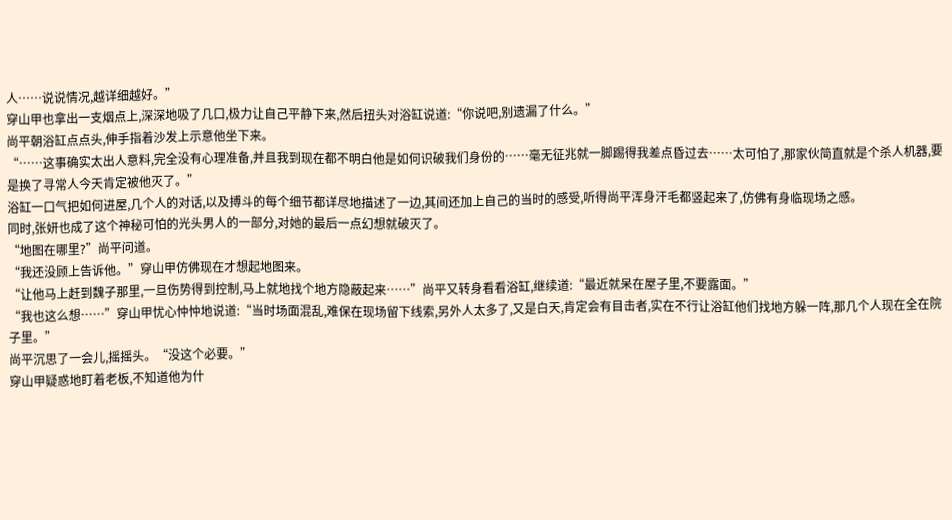人……说说情况,越详细越好。”
穿山甲也拿出一支烟点上,深深地吸了几口,极力让自己平静下来,然后扭头对浴缸说道:“你说吧,别遗漏了什么。”
尚平朝浴缸点点头,伸手指着沙发上示意他坐下来。
“……这事确实太出人意料,完全没有心理准备,并且我到现在都不明白他是如何识破我们身份的……毫无征兆就一脚踢得我差点昏过去……太可怕了,那家伙简直就是个杀人机器,要是换了寻常人今天肯定被他灭了。”
浴缸一口气把如何进屋,几个人的对话,以及搏斗的每个细节都详尽地描述了一边,其间还加上自己的当时的感受,听得尚平浑身汗毛都竖起来了,仿佛有身临现场之感。
同时,张妍也成了这个神秘可怕的光头男人的一部分,对她的最后一点幻想就破灭了。
“地图在哪里?”尚平问道。
“我还没顾上告诉他。”穿山甲仿佛现在才想起地图来。
“让他马上赶到魏子那里,一旦伤势得到控制,马上就地找个地方隐蔽起来……”尚平又转身看看浴缸,继续道:“最近就呆在屋子里,不要露面。”
“我也这么想……”穿山甲忧心忡忡地说道:“当时场面混乱,难保在现场留下线索,另外人太多了,又是白天,肯定会有目击者,实在不行让浴缸他们找地方躲一阵,那几个人现在全在院子里。”
尚平沉思了一会儿,摇摇头。“没这个必要。”
穿山甲疑惑地盯着老板,不知道他为什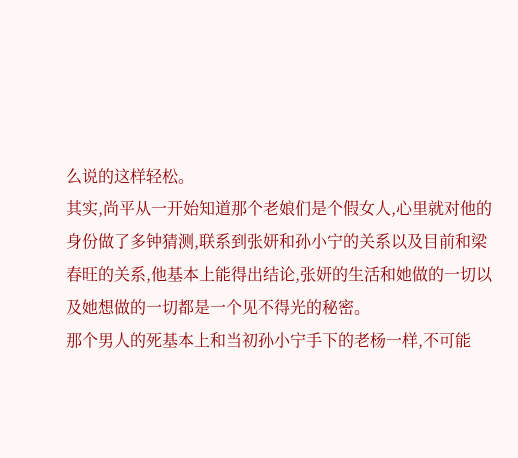么说的这样轻松。
其实,尚平从一开始知道那个老娘们是个假女人,心里就对他的身份做了多钟猜测,联系到张妍和孙小宁的关系以及目前和梁春旺的关系,他基本上能得出结论,张妍的生活和她做的一切以及她想做的一切都是一个见不得光的秘密。
那个男人的死基本上和当初孙小宁手下的老杨一样,不可能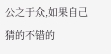公之于众,如果自己猜的不错的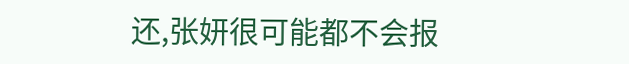还,张妍很可能都不会报